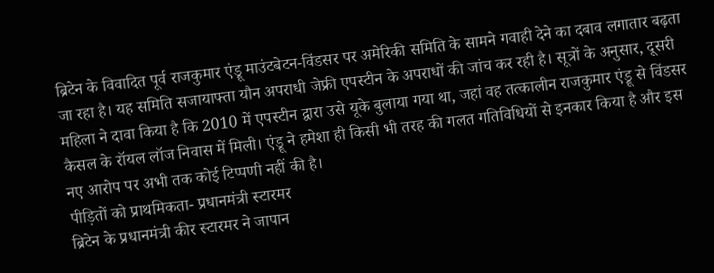ब्रिटेन के विवादित पूर्व राजकुमार एंड्रू माउंटबेटन-विंडसर पर अमेरिकी समिति के सामने गवाही देने का दबाव लगातार बढ़ता जा रहा है। यह समिति सजायाफ्ता यौन अपराधी जेफ्री एपस्टीन के अपराधों की जांच कर रही है। सूत्रों के अनुसार, दूसरी महिला ने दावा किया है कि 2010 में एपस्टीन द्वारा उसे यूके बुलाया गया था, जहां वह तत्कालीन राजकुमार एंड्रू से विंडसर कैसल के रॉयल लॉज निवास में मिली। एंड्रू ने हमेशा ही किसी भी तरह की गलत गतिविधियों से इनकार किया है और इस नए आरोप पर अभी तक कोई टिप्पणी नहीं की है।
पीड़ितों को प्राथमिकता- प्रधानमंत्री स्टारमर
ब्रिटेन के प्रधानमंत्री कीर स्टारमर ने जापान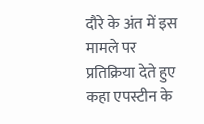दौरे के अंत में इस मामले पर प्रतिक्रिया देते हुए कहा एपस्टीन के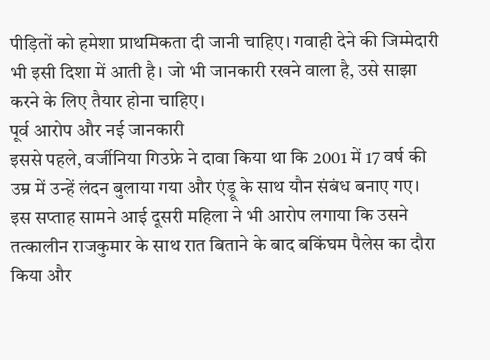पीड़ितों को हमेशा प्राथमिकता दी जानी चाहिए। गवाही देने की जिम्मेदारी भी इसी दिशा में आती है। जो भी जानकारी रखने वाला है, उसे साझा करने के लिए तैयार होना चाहिए।
पूर्व आरोप और नई जानकारी
इससे पहले, वर्जीनिया गिउफ्रे ने दावा किया था कि 2001 में 17 वर्ष की उम्र में उन्हें लंदन बुलाया गया और एंड्रू के साथ यौन संबंध बनाए गए। इस सप्ताह सामने आई दूसरी महिला ने भी आरोप लगाया कि उसने तत्कालीन राजकुमार के साथ रात बिताने के बाद बकिंघम पैलेस का दौरा किया और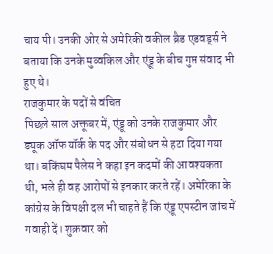चाय पी। उनकी ओर से अमेरिकी वकील ब्रैड एडवर्ड्स ने बताया कि उनके मुव्वकिल और एंड्रू के बीच गुप्त संवाद भी हुए थे।
राजकुमार के पदों से वंचित
पिछले साल अक्तूबर में, एंड्रू को उनके राजकुमार और ड्यूक ऑफ यॉर्क के पद और संबोधन से हटा दिया गया था। बकिंघम पैलेस ने कहा इन कदमों की आवश्यकता थी, भले ही वह आरोपों से इनकार करते रहें। अमेरिका के कांग्रेस के विपक्षी दल भी चाहते हैं कि एंड्रू एपस्टीन जांच में गवाही दें। शुक्रवार को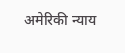अमेरिकी न्याय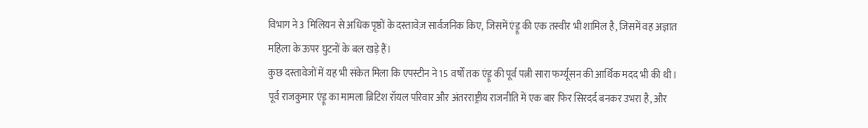विभाग ने 3 मिलियन से अधिक पृष्ठों के दस्तावेज़ सार्वजनिक किए, जिसमें एंड्रू की एक तस्वीर भी शामिल है, जिसमें वह अज्ञात महिला के ऊपर घुटनों के बल खड़े हैं।
कुछ दस्तावेजों में यह भी संकेत मिला कि एपस्टीन ने 15 वर्षों तक एंड्रू की पूर्व पत्नी सारा फर्ग्यूसन की आर्थिक मदद भी की थी। पूर्व राजकुमार एंड्रू का मामला ब्रिटिश रॉयल परिवार और अंतरराष्ट्रीय राजनीति में एक बार फिर सिरदर्द बनकर उभरा है, और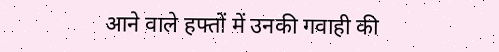आने वाले हफ्तों में उनकी गवाही की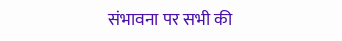संभावना पर सभी की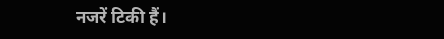नजरें टिकी हैं।